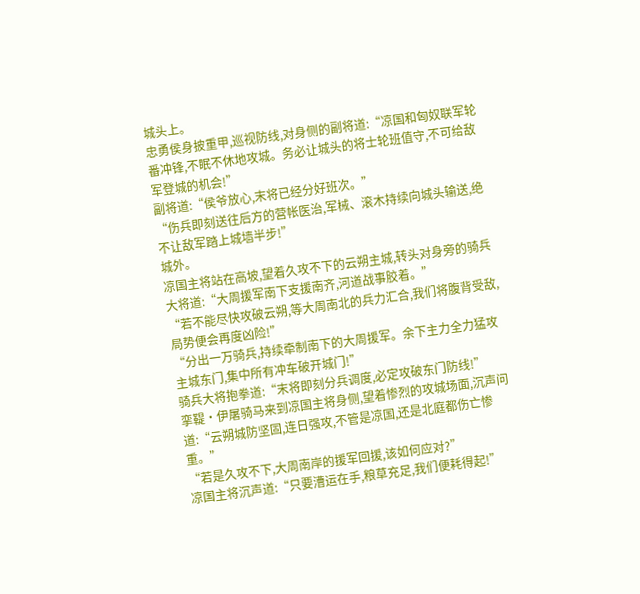城头上。
忠勇侯身披重甲,巡视防线,对身侧的副将道:“凉国和匈奴联军轮番冲锋,不眠不休地攻城。务必让城头的将士轮班值守,不可给敌军登城的机会!”
副将道:“侯爷放心,末将已经分好班次。”
“伤兵即刻送往后方的营帐医治,军械、滚木持续向城头输送,绝不让敌军踏上城墙半步!”
城外。
凉国主将站在高坡,望着久攻不下的云朔主城,转头对身旁的骑兵大将道:“大周援军南下支援南齐,河道战事胶着。”
“若不能尽快攻破云朔,等大周南北的兵力汇合,我们将腹背受敌,局势便会再度凶险!”
“分出一万骑兵,持续牵制南下的大周援军。余下主力全力猛攻主城东门,集中所有冲车破开城门!”
骑兵大将抱拳道:“末将即刻分兵调度,必定攻破东门防线!”
挛鞮・伊屠骑马来到凉国主将身侧,望着惨烈的攻城场面,沉声问道:“云朔城防坚固,连日强攻,不管是凉国,还是北庭都伤亡惨重。”
“若是久攻不下,大周南岸的援军回援,该如何应对?”
凉国主将沉声道:“只要漕运在手,粮草充足,我们便耗得起!”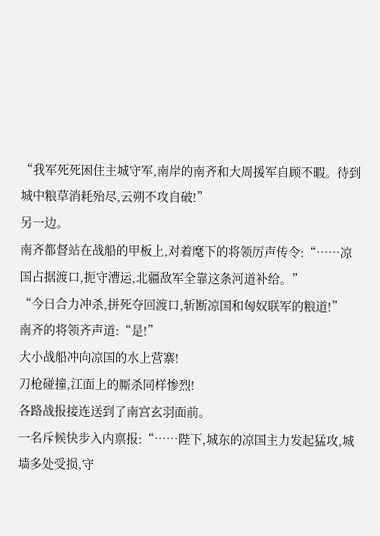“我军死死困住主城守军,南岸的南齐和大周援军自顾不暇。待到城中粮草消耗殆尽,云朔不攻自破!”
另一边。
南齐都督站在战船的甲板上,对着麾下的将领厉声传令:“……凉国占据渡口,扼守漕运,北疆敌军全靠这条河道补给。”
“今日合力冲杀,拼死夺回渡口,斩断凉国和匈奴联军的粮道!”
南齐的将领齐声道:“是!”
大小战船冲向凉国的水上营寨!
刀枪碰撞,江面上的厮杀同样惨烈!
各路战报接连送到了南宫玄羽面前。
一名斥候快步入内禀报:“……陛下,城东的凉国主力发起猛攻,城墙多处受损,守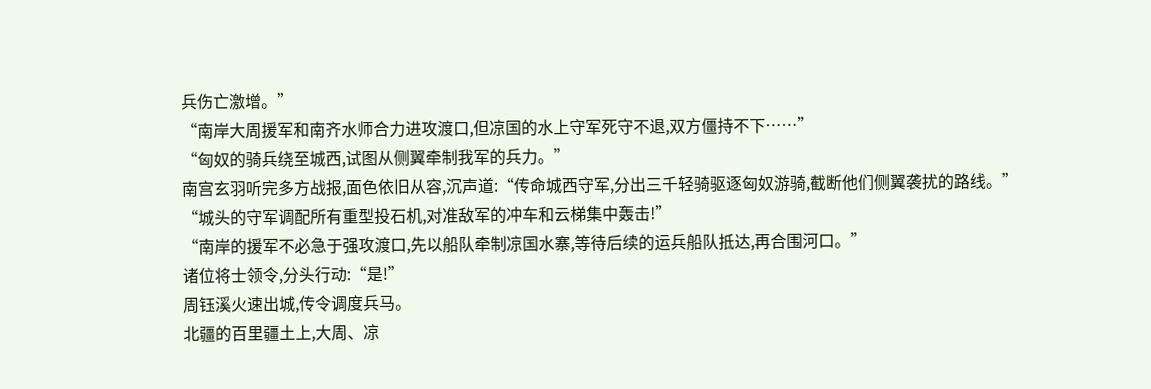兵伤亡激增。”
“南岸大周援军和南齐水师合力进攻渡口,但凉国的水上守军死守不退,双方僵持不下……”
“匈奴的骑兵绕至城西,试图从侧翼牵制我军的兵力。”
南宫玄羽听完多方战报,面色依旧从容,沉声道:“传命城西守军,分出三千轻骑驱逐匈奴游骑,截断他们侧翼袭扰的路线。”
“城头的守军调配所有重型投石机,对准敌军的冲车和云梯集中轰击!”
“南岸的援军不必急于强攻渡口,先以船队牵制凉国水寨,等待后续的运兵船队抵达,再合围河口。”
诸位将士领令,分头行动:“是!”
周钰溪火速出城,传令调度兵马。
北疆的百里疆土上,大周、凉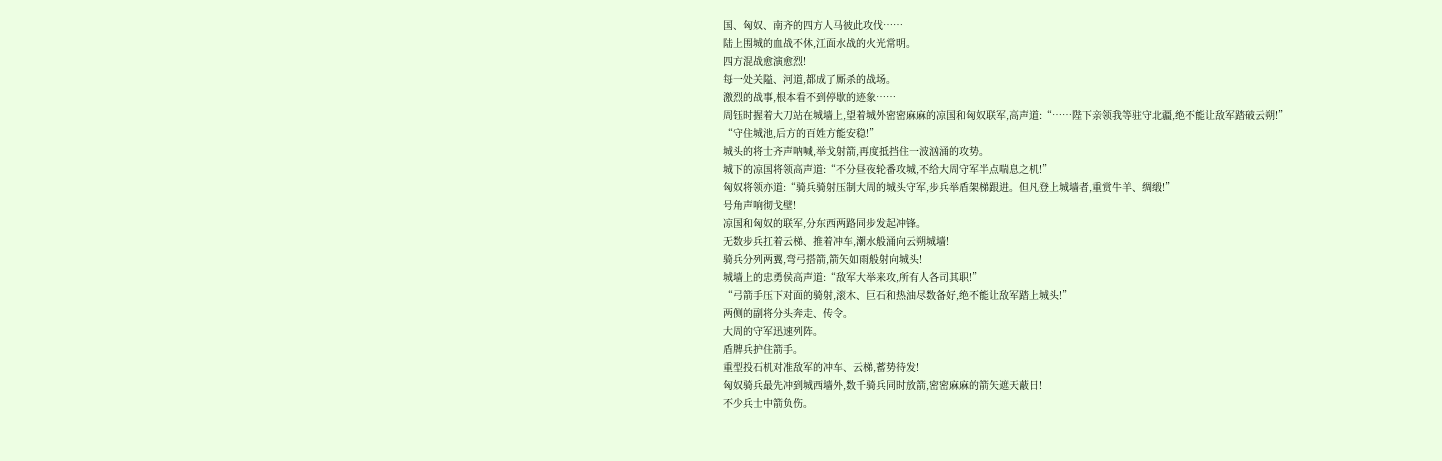国、匈奴、南齐的四方人马彼此攻伐……
陆上围城的血战不休,江面水战的火光常明。
四方混战愈演愈烈!
每一处关隘、河道,都成了厮杀的战场。
激烈的战事,根本看不到停歇的迹象……
周钰时握着大刀站在城墙上,望着城外密密麻麻的凉国和匈奴联军,高声道:“……陛下亲领我等驻守北疆,绝不能让敌军踏破云朔!”
“守住城池,后方的百姓方能安稳!”
城头的将士齐声呐喊,举戈射箭,再度抵挡住一波汹涌的攻势。
城下的凉国将领高声道:“不分昼夜轮番攻城,不给大周守军半点喘息之机!”
匈奴将领亦道:“骑兵骑射压制大周的城头守军,步兵举盾架梯跟进。但凡登上城墙者,重赏牛羊、绸缎!”
号角声响彻戈壁!
凉国和匈奴的联军,分东西两路同步发起冲锋。
无数步兵扛着云梯、推着冲车,潮水般涌向云朔城墙!
骑兵分列两翼,弯弓搭箭,箭矢如雨般射向城头!
城墙上的忠勇侯高声道:“敌军大举来攻,所有人各司其职!”
“弓箭手压下对面的骑射,滚木、巨石和热油尽数备好,绝不能让敌军踏上城头!”
两侧的副将分头奔走、传令。
大周的守军迅速列阵。
盾牌兵护住箭手。
重型投石机对准敌军的冲车、云梯,蓄势待发!
匈奴骑兵最先冲到城西墙外,数千骑兵同时放箭,密密麻麻的箭矢遮天蔽日!
不少兵士中箭负伤。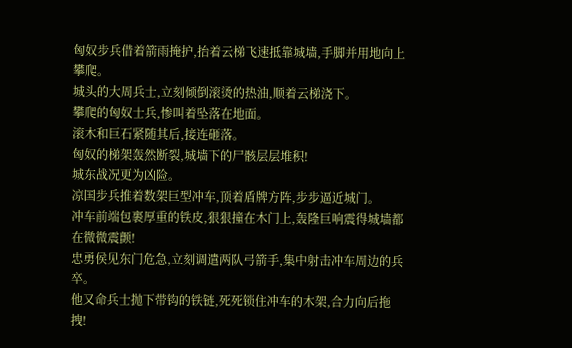匈奴步兵借着箭雨掩护,抬着云梯飞速抵靠城墙,手脚并用地向上攀爬。
城头的大周兵士,立刻倾倒滚烫的热油,顺着云梯浇下。
攀爬的匈奴士兵,惨叫着坠落在地面。
滚木和巨石紧随其后,接连砸落。
匈奴的梯架轰然断裂,城墙下的尸骸层层堆积!
城东战况更为凶险。
凉国步兵推着数架巨型冲车,顶着盾牌方阵,步步逼近城门。
冲车前端包裹厚重的铁皮,狠狠撞在木门上,轰隆巨响震得城墙都在微微震颤!
忠勇侯见东门危急,立刻调遣两队弓箭手,集中射击冲车周边的兵卒。
他又命兵士抛下带钩的铁链,死死锁住冲车的木架,合力向后拖拽!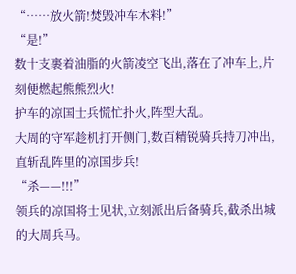“……放火箭!焚毁冲车木料!”
“是!”
数十支裹着油脂的火箭凌空飞出,落在了冲车上,片刻便燃起熊熊烈火!
护车的凉国士兵慌忙扑火,阵型大乱。
大周的守军趁机打开侧门,数百精锐骑兵持刀冲出,直斩乱阵里的凉国步兵!
“杀——!!!”
领兵的凉国将士见状,立刻派出后备骑兵,截杀出城的大周兵马。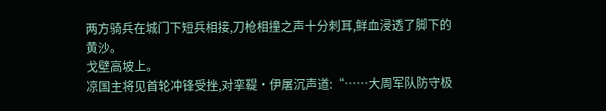两方骑兵在城门下短兵相接,刀枪相撞之声十分刺耳,鲜血浸透了脚下的黄沙。
戈壁高坡上。
凉国主将见首轮冲锋受挫,对挛鞮・伊屠沉声道:“……大周军队防守极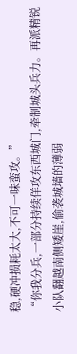稳,硬冲损耗太大,不可一味蛮攻。”
“你我分兵,一部分持续佯攻东西城门,牵制城头兵力。再派精锐小队翻越南侧矮崖,偷袭城墙的薄弱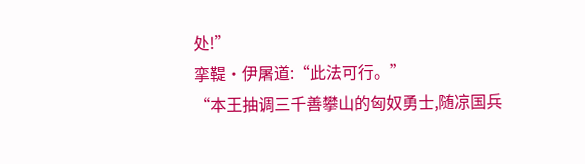处!”
挛鞮・伊屠道:“此法可行。”
“本王抽调三千善攀山的匈奴勇士,随凉国兵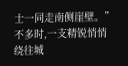士一同走南侧崖壁。”
不多时,一支精锐悄悄绕往城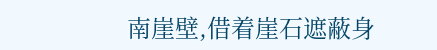南崖壁,借着崖石遮蔽身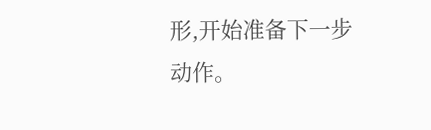形,开始准备下一步动作。